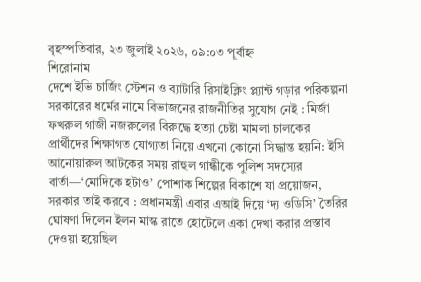বৃহস্পতিবার, ২৩ জুলাই ২০২৬, ০৯:০৩ পূর্বাহ্ন
শিরোনাম
দেশে ইভি চার্জিং স্টেশন ও ব্যাটারি রিসাইক্লিং প্ল্যান্ট গড়ার পরিকল্পনা সরকারের ধর্মের নামে বিভাজনের রাজনীতির সুযোগ নেই : মির্জা ফখরুল গাজী নজরুলের বিরুদ্ধে হত্যা চেষ্টা মামলা চালকের প্রার্থীদের শিক্ষাগত যোগ্যতা নিয়ে এখনো কোনো সিদ্ধান্ত হয়নি: ইসি আনোয়ারুল আটকের সময় রাহুল গান্ধীকে পুলিশ সদস্যের বার্তা—‘মোদিকে হটাও’ পোশাক শিল্পের বিকাশে যা প্রয়োজন, সরকার তাই করবে : প্রধানমন্ত্রী এবার এআই দিয়ে ‘দ্য ওডিসি’ তৈরির ঘোষণা দিলেন ইলন মাস্ক রাতে হোটেলে একা দেখা করার প্রস্তাব দেওয়া হয়েছিল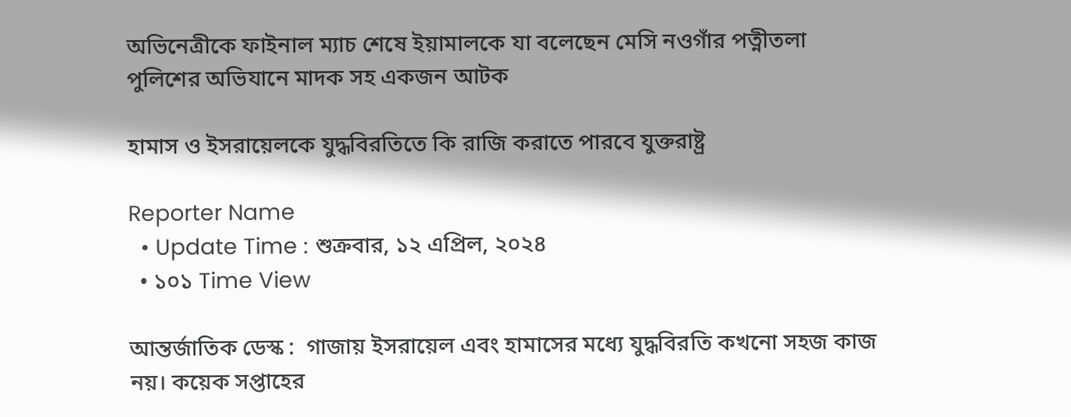অভিনেত্রীকে ফাইনাল ম্যাচ শেষে ইয়ামালকে যা বলেছেন মেসি নওগাঁর পত্নীতলা পুলিশের অভিযানে মাদক সহ একজন আটক

হামাস ও ইসরায়েলকে যুদ্ধবিরতিতে কি রাজি করাতে পারবে যুক্তরাষ্ট্র

Reporter Name
  • Update Time : শুক্রবার, ১২ এপ্রিল, ২০২৪
  • ১০১ Time View

আন্তর্জাতিক ডেস্ক :  গাজায় ইসরায়েল এবং হামাসের মধ্যে যুদ্ধবিরতি কখনো সহজ কাজ নয়। কয়েক সপ্তাহের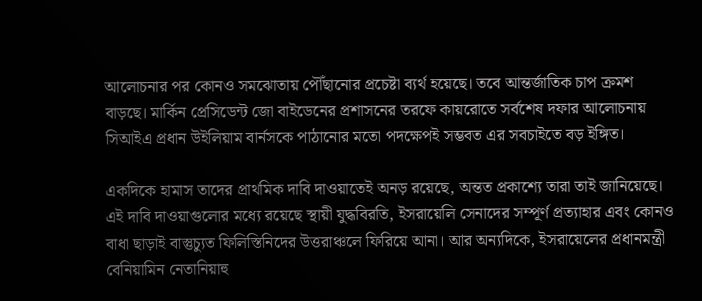আলোচনার পর কোনও সমঝোতায় পৌঁছানোর প্রচেষ্টা ব্যর্থ হয়েছে। তবে আন্তর্জাতিক চাপ ক্রমশ বাড়ছে। মার্কিন প্রেসিডেন্ট জো বাইডেনের প্রশাসনের তরফে কায়রোতে সর্বশেষ দফার আলোচনায় সিআইএ প্রধান উইলিয়াম বার্নসকে পাঠানোর মতো পদক্ষেপই সম্ভবত এর সবচাইতে বড় ইঙ্গিত।

একদিকে হামাস তাদের প্রাথমিক দাবি দাওয়াতেই অনড় রয়েছে, অন্তত প্রকাশ্যে তারা তাই জানিয়েছে। এই দাবি দাওয়াগুলোর মধ্যে রয়েছে স্থায়ী যুদ্ধবিরতি, ইসরায়েলি সেনাদের সম্পূর্ণ প্রত্যাহার এবং কোনও বাধা ছাড়াই বাস্তুচ্যুত ফিলিস্তিনিদের উত্তরাঞ্চলে ফিরিয়ে আনা। আর অন্যদিকে, ইসরায়েলের প্রধানমন্ত্রী বেনিয়ামিন নেতানিয়াহু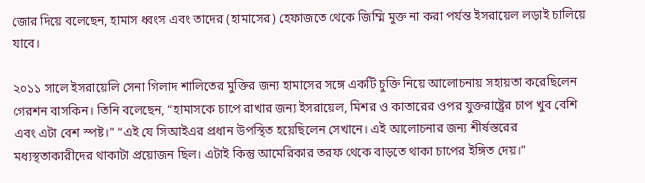জোর দিয়ে বলেছেন, হামাস ধ্বংস এবং তাদের (হামাসের) হেফাজতে থেকে জিম্মি মুক্ত না করা পর্যন্ত ইসরায়েল লড়াই চালিয়ে যাবে।

২০১১ সালে ইসরায়েলি সেনা গিলাদ শালিতের মুক্তির জন্য হামাসের সঙ্গে একটি চুক্তি নিয়ে আলোচনায় সহায়তা করেছিলেন গেরশন বাসকিন। তিনি বলেছেন, “হামাসকে চাপে রাখার জন্য ইসরায়েল, মিশর ও কাতারের ওপর যুক্তরাষ্ট্রের চাপ খুব বেশি এবং এটা বেশ স্পষ্ট।” “এই যে সিআইএর প্রধান উপস্থিত হয়েছিলেন সেখানে। এই আলোচনার জন্য শীর্ষস্তরের মধ্যস্থতাকারীদের থাকাটা প্রয়োজন ছিল। এটাই কিন্তু আমেরিকার তরফ থেকে বাড়তে থাকা চাপের ইঙ্গিত দেয়।”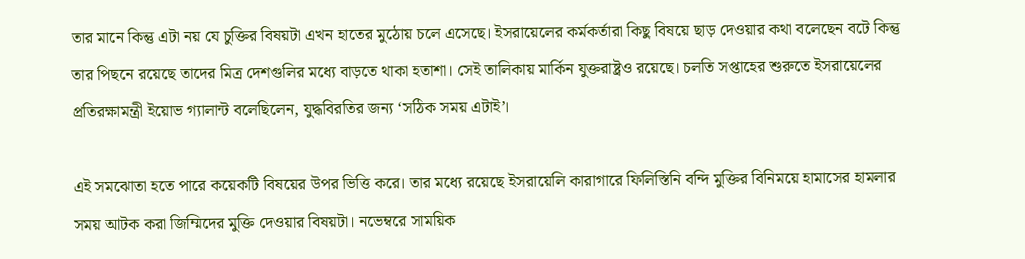তার মানে কিন্তু এটা নয় যে চুক্তির বিষয়টা এখন হাতের মুঠোয় চলে এসেছে। ইসরায়েলের কর্মকর্তারা কিছু বিষয়ে ছাড় দেওয়ার কথা বলেছেন বটে কিন্তু তার পিছনে রয়েছে তাদের মিত্র দেশগুলির মধ্যে বাড়তে থাকা হতাশা। সেই তালিকায় মার্কিন যুক্তরাষ্ট্রও রয়েছে। চলতি সপ্তাহের শুরুতে ইসরায়েলের প্রতিরক্ষামন্ত্রী ইয়োভ গ্যালান্ট বলেছিলেন, যুদ্ধবিরতির জন্য ‘সঠিক সময় এটাই’।

এই সমঝোতা হতে পারে কয়েকটি বিষয়ের উপর ভিত্তি করে। তার মধ্যে রয়েছে ইসরায়েলি কারাগারে ফিলিস্তিনি বন্দি মুক্তির বিনিময়ে হামাসের হামলার সময় আটক করা জিম্মিদের মুক্তি দেওয়ার বিষয়টা। নভেম্বরে সাময়িক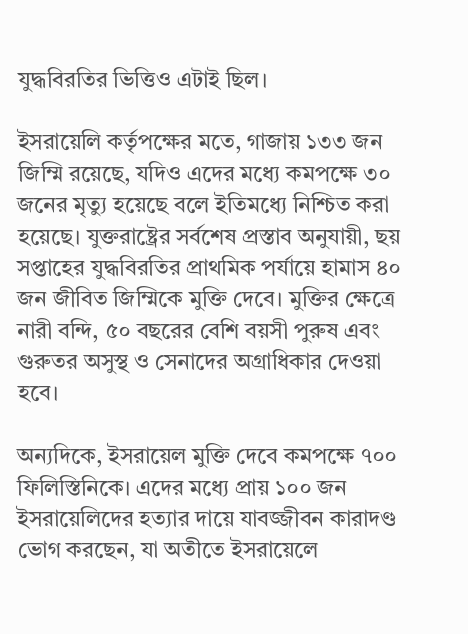যুদ্ধবিরতির ভিত্তিও এটাই ছিল।

ইসরায়েলি কর্তৃপক্ষের মতে, গাজায় ১৩৩ জন জিম্মি রয়েছে, যদিও এদের মধ্যে কমপক্ষে ৩০ জনের মৃত্যু হয়েছে বলে ইতিমধ্যে নিশ্চিত করা হয়েছে। যুক্তরাষ্ট্রের সর্বশেষ প্রস্তাব অনুযায়ী, ছয় সপ্তাহের যুদ্ধবিরতির প্রাথমিক পর্যায়ে হামাস ৪০ জন জীবিত জিম্মিকে মুক্তি দেবে। মুক্তির ক্ষেত্রে নারী বন্দি, ৫০ বছরের বেশি বয়সী পুরুষ এবং গুরুতর অসুস্থ ও সেনাদের অগ্রাধিকার দেওয়া হবে।

অন্যদিকে, ইসরায়েল মুক্তি দেবে কমপক্ষে ৭০০ ফিলিস্তিনিকে। এদের মধ্যে প্রায় ১০০ জন ইসরায়েলিদের হত্যার দায়ে যাবজ্জীবন কারাদণ্ড ভোগ করছেন, যা অতীতে ইসরায়েলে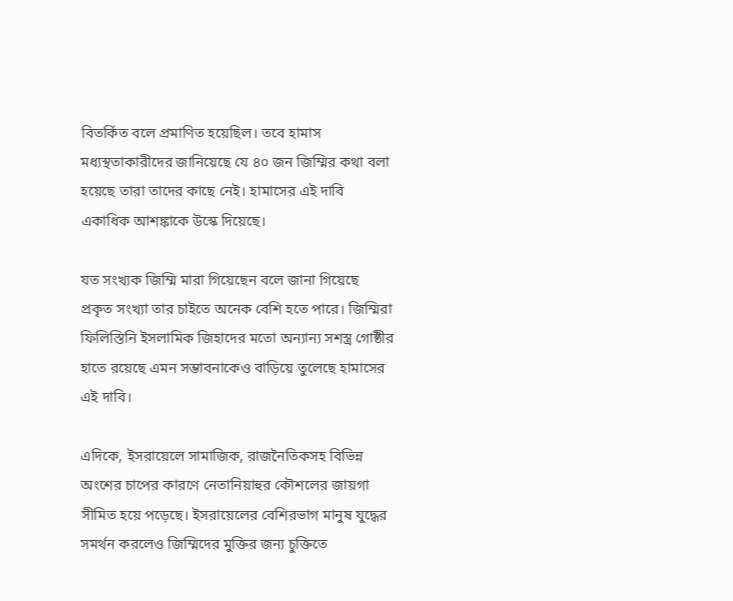বিতর্কিত বলে প্রমাণিত হয়েছিল। তবে হামাস মধ্যস্থতাকারীদের জানিয়েছে যে ৪০ জন জিম্মির কথা বলা হয়েছে তারা তাদের কাছে নেই। হামাসের এই দাবি একাধিক আশঙ্কাকে উস্কে দিয়েছে।

যত সংখ্যক জিম্মি মারা গিয়েছেন বলে জানা গিয়েছে প্রকৃত সংখ্যা তার চাইতে অনেক বেশি হতে পারে। জিম্মিরা ফিলিস্তিনি ইসলামিক জিহাদের মতো অন্যান্য সশস্ত্র গোষ্ঠীর হাতে রয়েছে এমন সম্ভাবনাকেও বাড়িয়ে তুলেছে হামাসের এই দাবি।

এদিকে, ইসরায়েলে সামাজিক, রাজনৈতিকসহ বিভিন্ন অংশের চাপের কারণে নেতানিয়াহুর কৌশলের জায়গা সীমিত হয়ে পড়েছে। ইসরায়েলের বেশিরভাগ মানুষ যুদ্ধের সমর্থন করলেও জিম্মিদের মুক্তির জন্য চুক্তিতে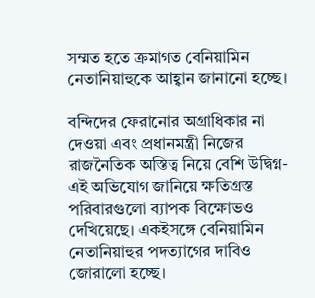সম্মত হতে ক্রমাগত বেনিয়ামিন নেতানিয়াহুকে আহ্বান জানানো হচ্ছে।

বন্দিদের ফেরানোর অগ্রাধিকার না দেওয়া এবং প্রধানমন্ত্রী নিজের রাজনৈতিক অস্তিত্ব নিয়ে বেশি উদ্বিগ্ন- এই অভিযোগ জানিয়ে ক্ষতিগ্রস্ত পরিবারগুলো ব্যাপক বিক্ষোভও দেখিয়েছে। একইসঙ্গে বেনিয়ামিন নেতানিয়াহুর পদত্যাগের দাবিও জোরালো হচ্ছে।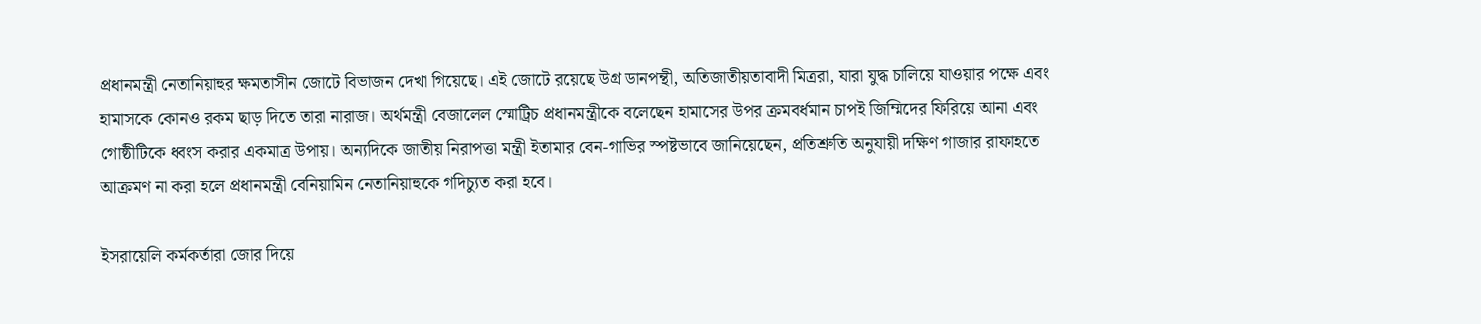প্রধানমন্ত্রী নেতানিয়াহুর ক্ষমতাসীন জোটে বিভাজন দেখা গিয়েছে। এই জোটে রয়েছে উগ্র ডানপন্থী, অতিজাতীয়তাবাদী মিত্ররা, যারা যুদ্ধ চালিয়ে যাওয়ার পক্ষে এবং হামাসকে কোনও রকম ছাড় দিতে তারা নারাজ। অর্থমন্ত্রী বেজালেল স্মোট্রিচ প্রধানমন্ত্রীকে বলেছেন হামাসের উপর ক্রমবর্ধমান চাপই জিম্মিদের ফিরিয়ে আনা এবং গোষ্ঠীটিকে ধ্বংস করার একমাত্র উপায়। অন্যদিকে জাতীয় নিরাপত্তা মন্ত্রী ইতামার বেন-গাভির স্পষ্টভাবে জানিয়েছেন, প্রতিশ্রুতি অনুযায়ী দক্ষিণ গাজার রাফাহতে আক্রমণ না করা হলে প্রধানমন্ত্রী বেনিয়ামিন নেতানিয়াহুকে গদিচ্যুত করা হবে।

ইসরায়েলি কর্মকর্তারা জোর দিয়ে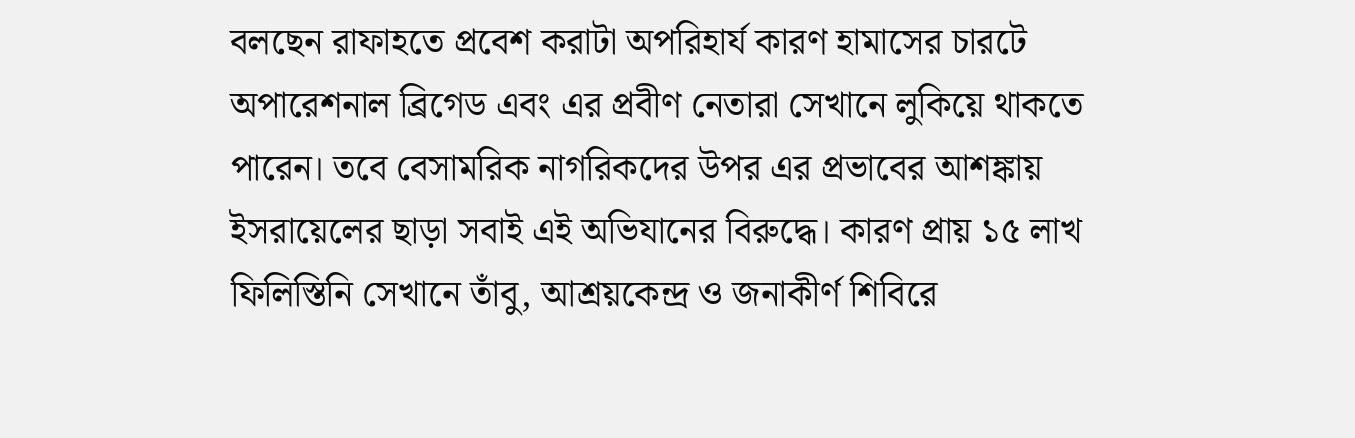বলছেন রাফাহতে প্রবেশ করাটা অপরিহার্য কারণ হামাসের চারটে অপারেশনাল ব্রিগেড এবং এর প্রবীণ নেতারা সেখানে লুকিয়ে থাকতে পারেন। তবে বেসামরিক নাগরিকদের উপর এর প্রভাবের আশঙ্কায় ইসরায়েলের ছাড়া সবাই এই অভিযানের বিরুদ্ধে। কারণ প্রায় ১৫ লাখ ফিলিস্তিনি সেখানে তাঁবু, আশ্রয়কেন্দ্র ও জনাকীর্ণ শিবিরে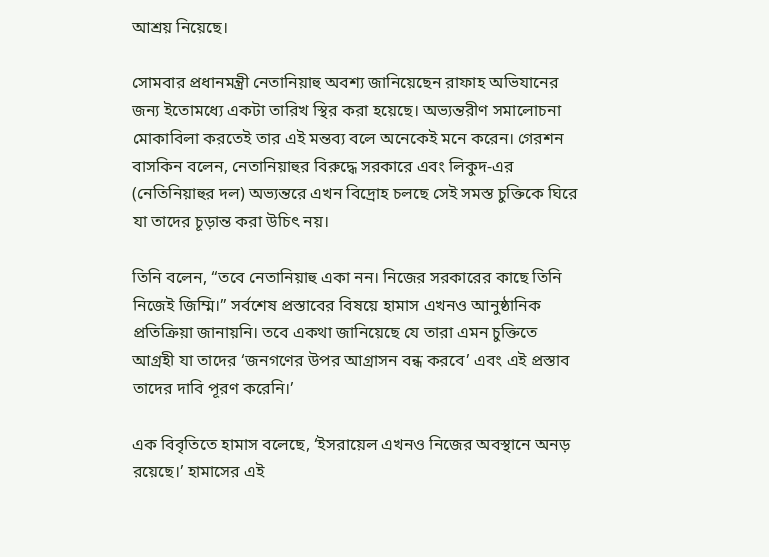আশ্রয় নিয়েছে।

সোমবার প্রধানমন্ত্রী নেতানিয়াহু অবশ্য জানিয়েছেন রাফাহ অভিযানের জন্য ইতোমধ্যে একটা তারিখ স্থির করা হয়েছে। অভ্যন্তরীণ সমালোচনা মোকাবিলা করতেই তার এই মন্তব্য বলে অনেকেই মনে করেন। গেরশন বাসকিন বলেন, নেতানিয়াহুর বিরুদ্ধে সরকারে এবং লিকুদ-এর (নেতিনিয়াহুর দল) অভ্যন্তরে এখন বিদ্রোহ চলছে সেই সমস্ত চুক্তিকে ঘিরে যা তাদের চূড়ান্ত করা উচিৎ নয়।

তিনি বলেন, “তবে নেতানিয়াহু একা নন। নিজের সরকারের কাছে তিনি নিজেই জিম্মি।” সর্বশেষ প্রস্তাবের বিষয়ে হামাস এখনও আনুষ্ঠানিক প্রতিক্রিয়া জানায়নি। তবে একথা জানিয়েছে যে তারা এমন চুক্তিতে আগ্রহী যা তাদের ‘জনগণের উপর আগ্রাসন বন্ধ করবে’ এবং এই প্রস্তাব তাদের দাবি পূরণ করেনি।’

এক বিবৃতিতে হামাস বলেছে, ‘ইসরায়েল এখনও নিজের অবস্থানে অনড় রয়েছে।’ হামাসের এই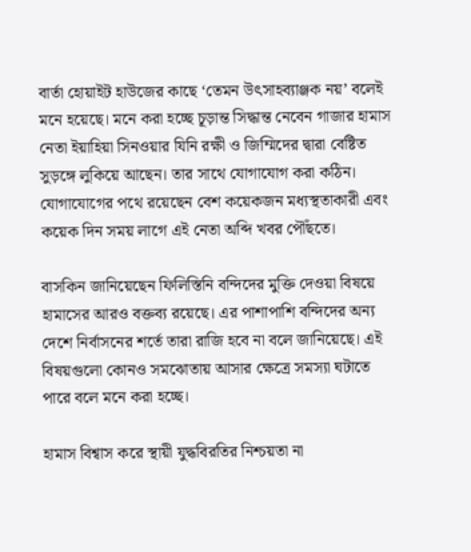বার্তা হোয়াইট হাউজের কাছে ‘তেমন উৎসাহব্যাঞ্জক নয়’ বলেই মনে হয়েছে। মনে করা হচ্ছে চূড়ান্ত সিদ্ধান্ত নেবেন গাজার হামাস নেতা ইয়াহিয়া সিনওয়ার যিনি রক্ষী ও জিম্মিদের দ্বারা বেষ্টিত সুড়ঙ্গে লুকিয়ে আছেন। তার সাথে যোগাযোগ করা কঠিন। যোগাযোগের পথে রয়েছেন বেশ কয়েকজন মধ্যস্থতাকারী এবং কয়েক দিন সময় লাগে এই নেতা অব্দি খবর পৌঁছতে।

বাসকিন জানিয়েছেন ফিলিস্তিনি বন্দিদের মুক্তি দেওয়া বিষয়ে হামাসের আরও বক্তব্য রয়েছে। এর পাশাপাশি বন্দিদের অন্য দেশে নির্বাসনের শর্তে তারা রাজি হবে না বলে জানিয়েছে। এই বিষয়গুলো কোনও সমঝোতায় আসার ক্ষেত্রে সমস্যা ঘটাতে পারে বলে মনে করা হচ্ছে।

হামাস বিশ্বাস করে স্থায়ী যুদ্ধবিরতির নিশ্চয়তা না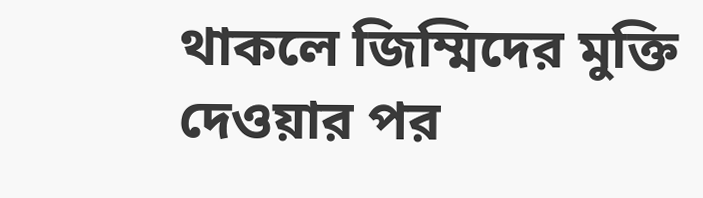থাকলে জিম্মিদের মুক্তি দেওয়ার পর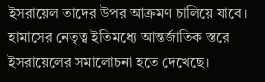ইসরায়েল তাদের উপর আক্রমণ চালিয়ে যাবে। হামাসের নেতৃত্ব ইতিমধ্যে আন্তর্জাতিক স্তরে ইসরায়েলের সমালোচনা হতে দেখেছে।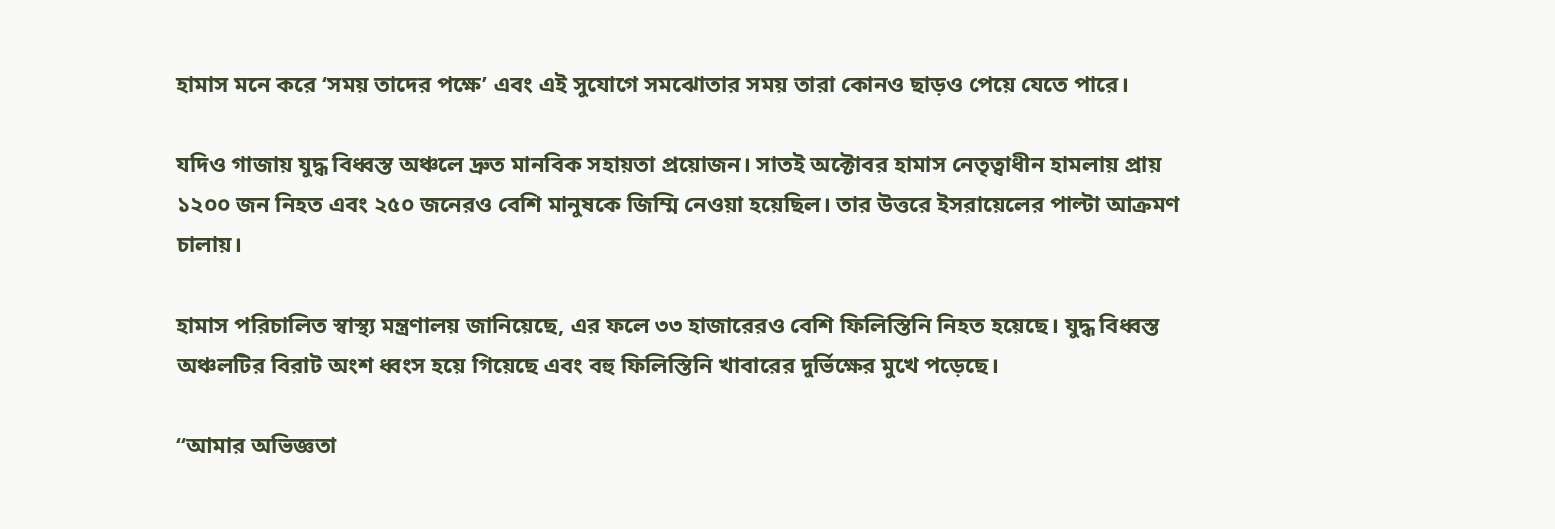হামাস মনে করে ‘সময় তাদের পক্ষে’ এবং এই সুযোগে সমঝোতার সময় তারা কোনও ছাড়ও পেয়ে যেতে পারে।

যদিও গাজায় যুদ্ধ বিধ্বস্ত অঞ্চলে দ্রুত মানবিক সহায়তা প্রয়োজন। সাতই অক্টোবর হামাস নেতৃত্বাধীন হামলায় প্রায় ১২০০ জন নিহত এবং ২৫০ জনেরও বেশি মানুষকে জিম্মি নেওয়া হয়েছিল। তার উত্তরে ইসরায়েলের পাল্টা আক্রমণ চালায়।

হামাস পরিচালিত স্বাস্থ্য মন্ত্রণালয় জানিয়েছে, এর ফলে ৩৩ হাজারেরও বেশি ফিলিস্তিনি নিহত হয়েছে। যুদ্ধ বিধ্বস্ত অঞ্চলটির বিরাট অংশ ধ্বংস হয়ে গিয়েছে এবং বহু ফিলিস্তিনি খাবারের দুর্ভিক্ষের মুখে পড়েছে।

“আমার অভিজ্ঞতা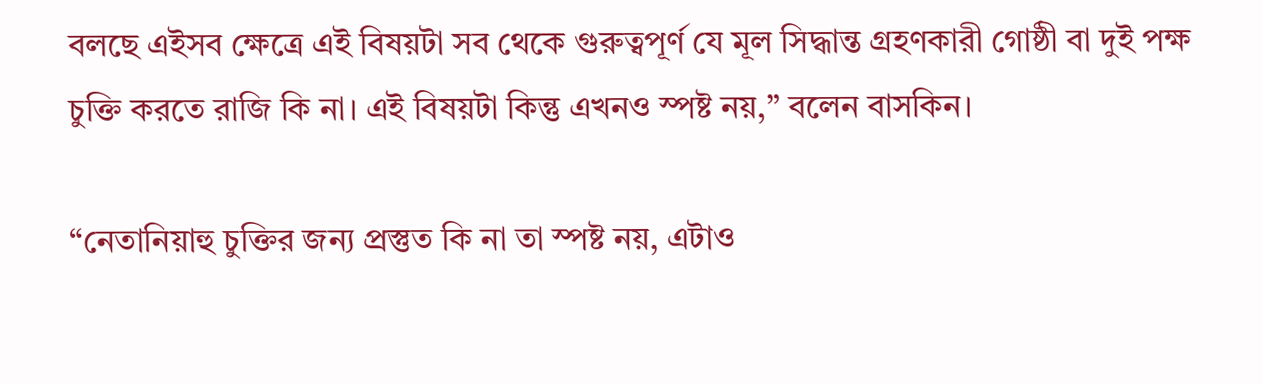বলছে এইসব ক্ষেত্রে এই বিষয়টা সব থেকে গুরুত্বপূর্ণ যে মূল সিদ্ধান্ত গ্রহণকারী গোষ্ঠী বা দুই পক্ষ চুক্তি করতে রাজি কি না। এই বিষয়টা কিন্তু এখনও স্পষ্ট নয়,” বলেন বাসকিন।

“নেতানিয়াহু চুক্তির জন্য প্রস্তুত কি না তা স্পষ্ট নয়, এটাও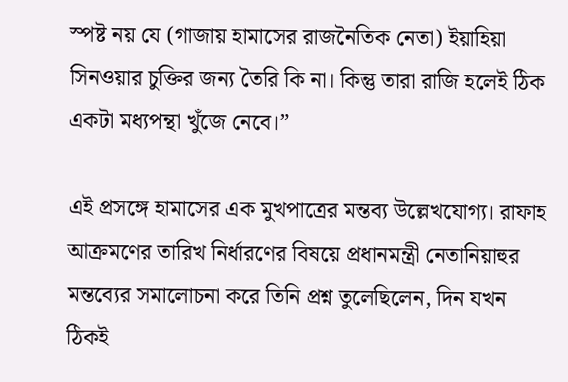স্পষ্ট নয় যে (গাজায় হামাসের রাজনৈতিক নেতা) ইয়াহিয়া সিনওয়ার চুক্তির জন্য তৈরি কি না। কিন্তু তারা রাজি হলেই ঠিক একটা মধ্যপন্থা খুঁজে নেবে।”

এই প্রসঙ্গে হামাসের এক মুখপাত্রের মন্তব্য উল্লেখযোগ্য। রাফাহ আক্রমণের তারিখ নির্ধারণের বিষয়ে প্রধানমন্ত্রী নেতানিয়াহুর মন্তব্যের সমালোচনা করে তিনি প্রশ্ন তুলেছিলেন, দিন যখন ঠিকই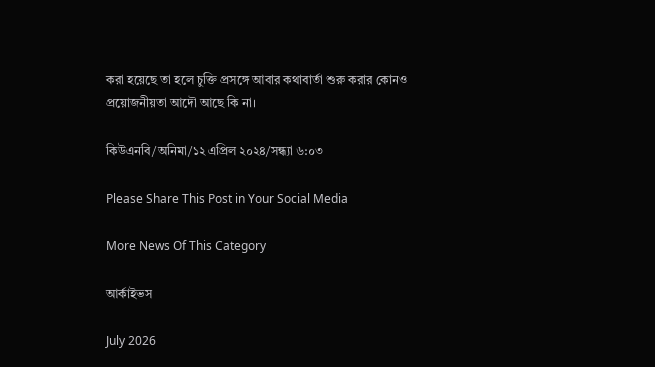করা হয়েছে তা হলে চুক্তি প্রসঙ্গে আবার কথাবার্তা শুরু করার কোনও প্রয়োজনীয়তা আদৌ আছে কি না।

কিউএনবি/অনিমা/১২ এপ্রিল ২০২৪/সন্ধ্যা ৬:০৩

Please Share This Post in Your Social Media

More News Of This Category

আর্কাইভস

July 2026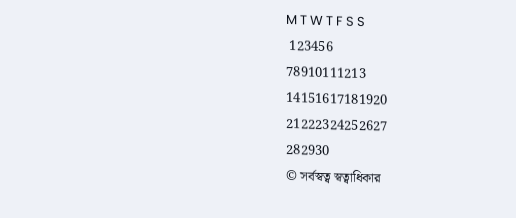M T W T F S S
 123456
78910111213
14151617181920
21222324252627
282930
© সর্বস্বত্ব স্বত্বাধিকার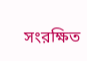সংরক্ষিত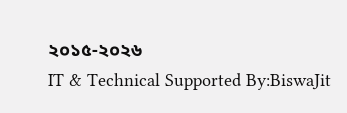২০১৫-২০২৬
IT & Technical Supported By:BiswaJit